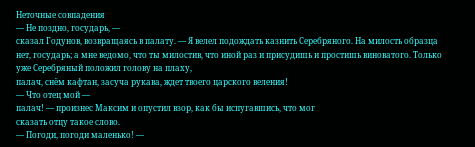Неточные совпадения
— Не поздно, государь, —
сказал Годунов, возвращаясь в палату. — Я велел подождать казнить Серебряного. На милость образца нет, государь; а мне ведомо, что ты милостив, что иной раз и присудишь и простишь виноватого. Только уже Серебряный положил голову на плаху,
палач, снём кафтан, засуча рукава, ждет твоего царского веления!
— Что отец мой —
палач! — произнес Максим и опустил взор, как бы испугавшись, что мог
сказать отцу такое слово.
— Погоди, погоди маленько! —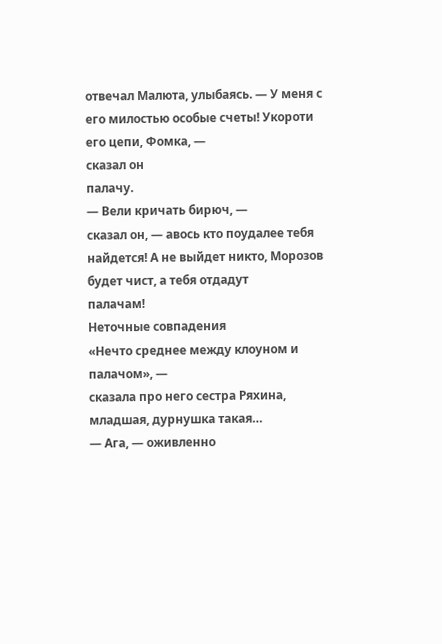отвечал Малюта, улыбаясь. — У меня с его милостью особые счеты! Укороти его цепи, Фомка, —
сказал он
палачу.
— Вели кричать бирюч, —
сказал он, — авось кто поудалее тебя найдется! А не выйдет никто, Морозов будет чист, а тебя отдадут
палачам!
Неточные совпадения
«Нечто среднее между клоуном и
палачом», —
сказала про него сестра Ряхина, младшая, дурнушка такая…
— Ага, — оживленно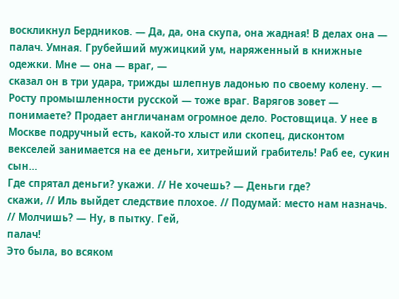воскликнул Бердников. — Да, да, она скупа, она жадная! В делах она —
палач. Умная. Грубейший мужицкий ум, наряженный в книжные одежки. Мне — она — враг, —
сказал он в три удара, трижды шлепнув ладонью по своему колену. — Росту промышленности русской — тоже враг. Варягов зовет — понимаете? Продает англичанам огромное дело. Ростовщица. У нее в Москве подручный есть, какой-то хлыст или скопец, дисконтом векселей занимается на ее деньги, хитрейший грабитель! Раб ее, сукин сын…
Где спрятал деньги? укажи. // Не хочешь? — Деньги где?
скажи, // Иль выйдет следствие плохое. // Подумай: место нам назначь. // Молчишь? — Ну, в пытку. Гей,
палач!
Это была, во всяком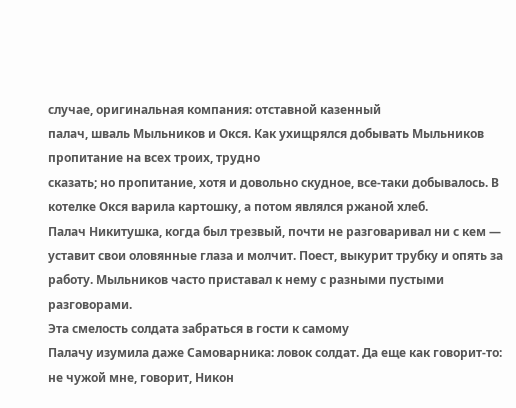случае, оригинальная компания: отставной казенный
палач, шваль Мыльников и Окся. Как ухищрялся добывать Мыльников пропитание на всех троих, трудно
сказать; но пропитание, хотя и довольно скудное, все-таки добывалось. В котелке Окся варила картошку, а потом являлся ржаной хлеб.
Палач Никитушка, когда был трезвый, почти не разговаривал ни с кем — уставит свои оловянные глаза и молчит. Поест, выкурит трубку и опять за работу. Мыльников часто приставал к нему с разными пустыми разговорами.
Эта смелость солдата забраться в гости к самому
Палачу изумила даже Самоварника: ловок солдат. Да еще как говорит-то: не чужой мне, говорит, Никон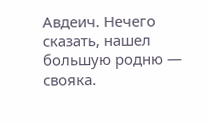Авдеич. Нечего
сказать, нашел большую родню — свояка.